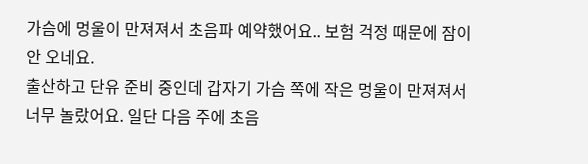가슴에 멍울이 만져져서 초음파 예약했어요.. 보험 걱정 때문에 잠이 안 오네요.
출산하고 단유 준비 중인데 갑자기 가슴 쪽에 작은 멍울이 만져져서 너무 놀랐어요. 일단 다음 주에 초음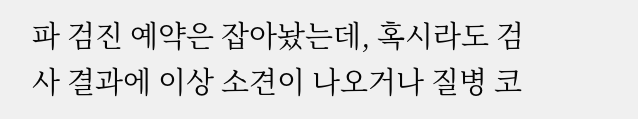파 검진 예약은 잡아놨는데, 혹시라도 검사 결과에 이상 소견이 나오거나 질병 코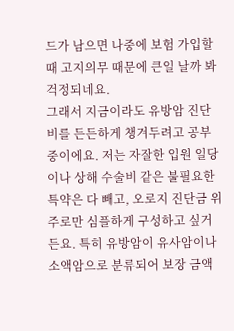드가 남으면 나중에 보험 가입할 때 고지의무 때문에 큰일 날까 봐 걱정되네요.
그래서 지금이라도 유방암 진단비를 든든하게 챙겨두려고 공부 중이에요. 저는 자잘한 입원 일당이나 상해 수술비 같은 불필요한 특약은 다 빼고, 오로지 진단금 위주로만 심플하게 구성하고 싶거든요. 특히 유방암이 유사암이나 소액암으로 분류되어 보장 금액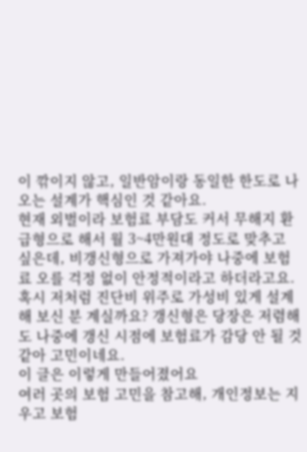이 깎이지 않고, 일반암이랑 동일한 한도로 나오는 설계가 핵심인 것 같아요.
현재 외벌이라 보험료 부담도 커서 무해지 환급형으로 해서 월 3~4만원대 정도로 맞추고 싶은데, 비갱신형으로 가져가야 나중에 보험료 오를 걱정 없이 안정적이라고 하더라고요. 혹시 저처럼 진단비 위주로 가성비 있게 설계해 보신 분 계실까요? 갱신형은 당장은 저렴해도 나중에 갱신 시점에 보험료가 감당 안 될 것 같아 고민이네요.
이 글은 이렇게 만들어졌어요
여러 곳의 보험 고민을 참고해, 개인정보는 지우고 보험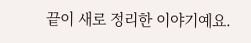끝이 새로 정리한 이야기예요.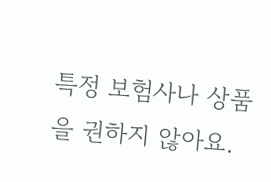특정 보험사나 상품을 권하지 않아요.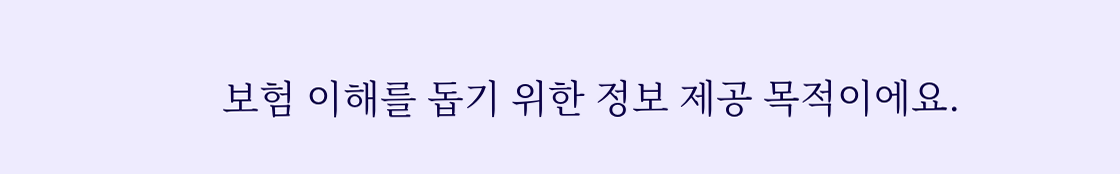보험 이해를 돕기 위한 정보 제공 목적이에요.